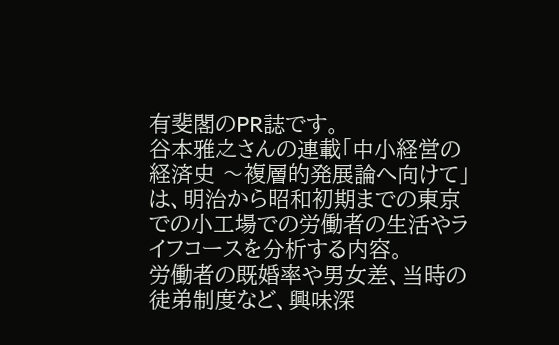有斐閣のPR誌です。
谷本雅之さんの連載「中小経営の経済史 〜複層的発展論へ向けて」は、明治から昭和初期までの東京での小工場での労働者の生活やライフコースを分析する内容。
労働者の既婚率や男女差、当時の徒弟制度など、興味深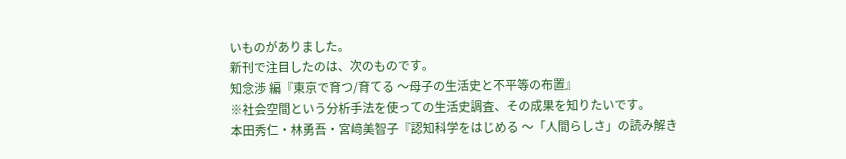いものがありました。
新刊で注目したのは、次のものです。
知念渉 編『東京で育つ/育てる 〜母子の生活史と不平等の布置』
※社会空間という分析手法を使っての生活史調査、その成果を知りたいです。
本田秀仁・林勇吾・宮﨑美智子『認知科学をはじめる 〜「人間らしさ」の読み解き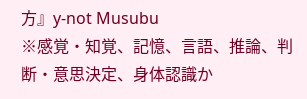方』y-not Musubu
※感覚・知覚、記憶、言語、推論、判断・意思決定、身体認識か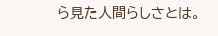ら見た人間らしさとは。